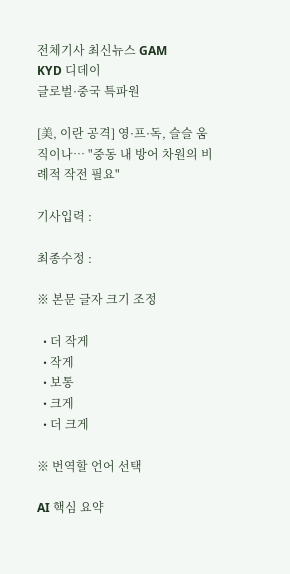전체기사 최신뉴스 GAM
KYD 디데이
글로벌·중국 특파원

[美, 이란 공격] 영·프·독, 슬슬 움직이나… "중동 내 방어 차원의 비례적 작전 필요"

기사입력 :

최종수정 :

※ 본문 글자 크기 조정

  • 더 작게
  • 작게
  • 보통
  • 크게
  • 더 크게

※ 번역할 언어 선택

AI 핵심 요약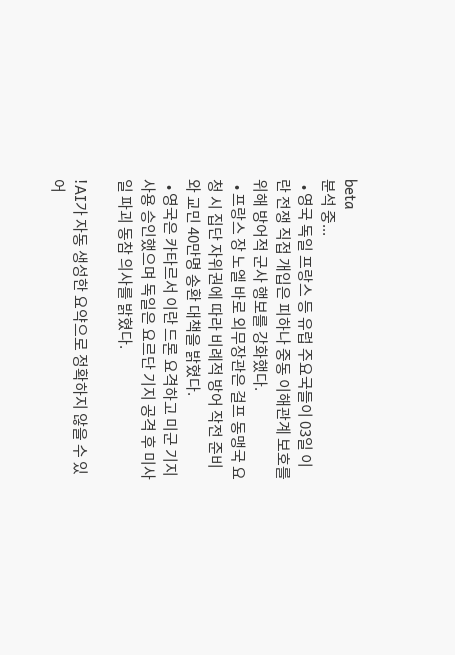beta
분석 중...
  • 영국 독일 프랑스 등 유럽 주요국들이 03일 이란 전쟁 직접 개입은 피하나 중동 이해관계 보호를 위해 방어적 군사 행보를 강화했다.
  • 프랑스 장 노엘 바로 외무장관은 걸프 동맹국 요청 시 집단 자위권에 따라 비례적 방어 작전 준비와 교민 40만명 송환 대책을 밝혔다.
  • 영국은 카타르서 이란 드론 요격하고 미군 기지 사용 승인했으며 독일은 요르단 기지 공격 후 미사일 파괴 동참 의사를 밝혔다.

!AI가 자동 생성한 요약으로 정확하지 않을 수 있어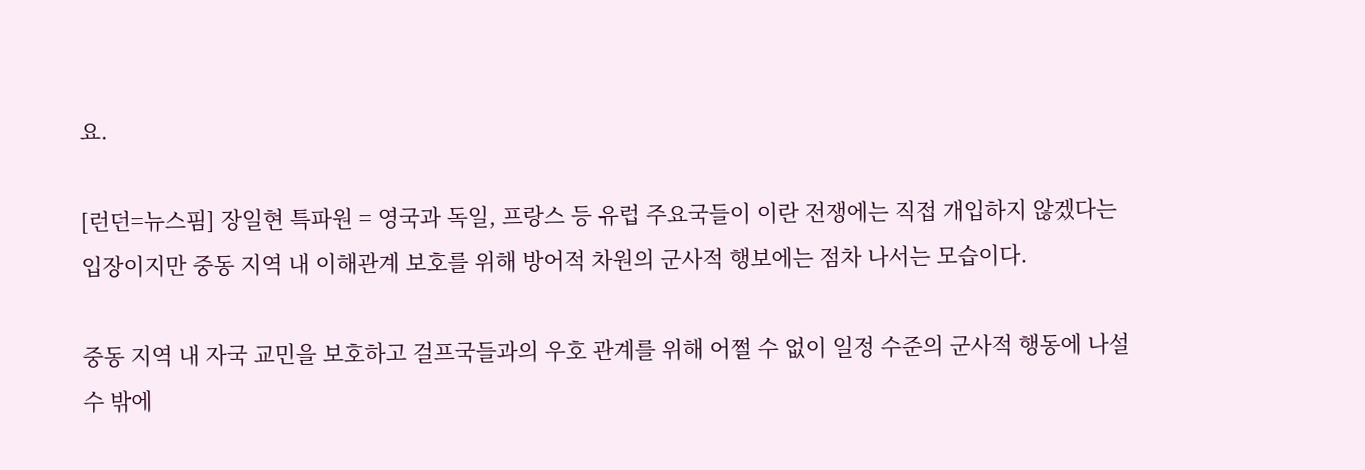요.

[런던=뉴스핌] 장일현 특파원 = 영국과 독일, 프랑스 등 유럽 주요국들이 이란 전쟁에는 직접 개입하지 않겠다는 입장이지만 중동 지역 내 이해관계 보호를 위해 방어적 차원의 군사적 행보에는 점차 나서는 모습이다.

중동 지역 내 자국 교민을 보호하고 걸프국들과의 우호 관계를 위해 어쩔 수 없이 일정 수준의 군사적 행동에 나설 수 밖에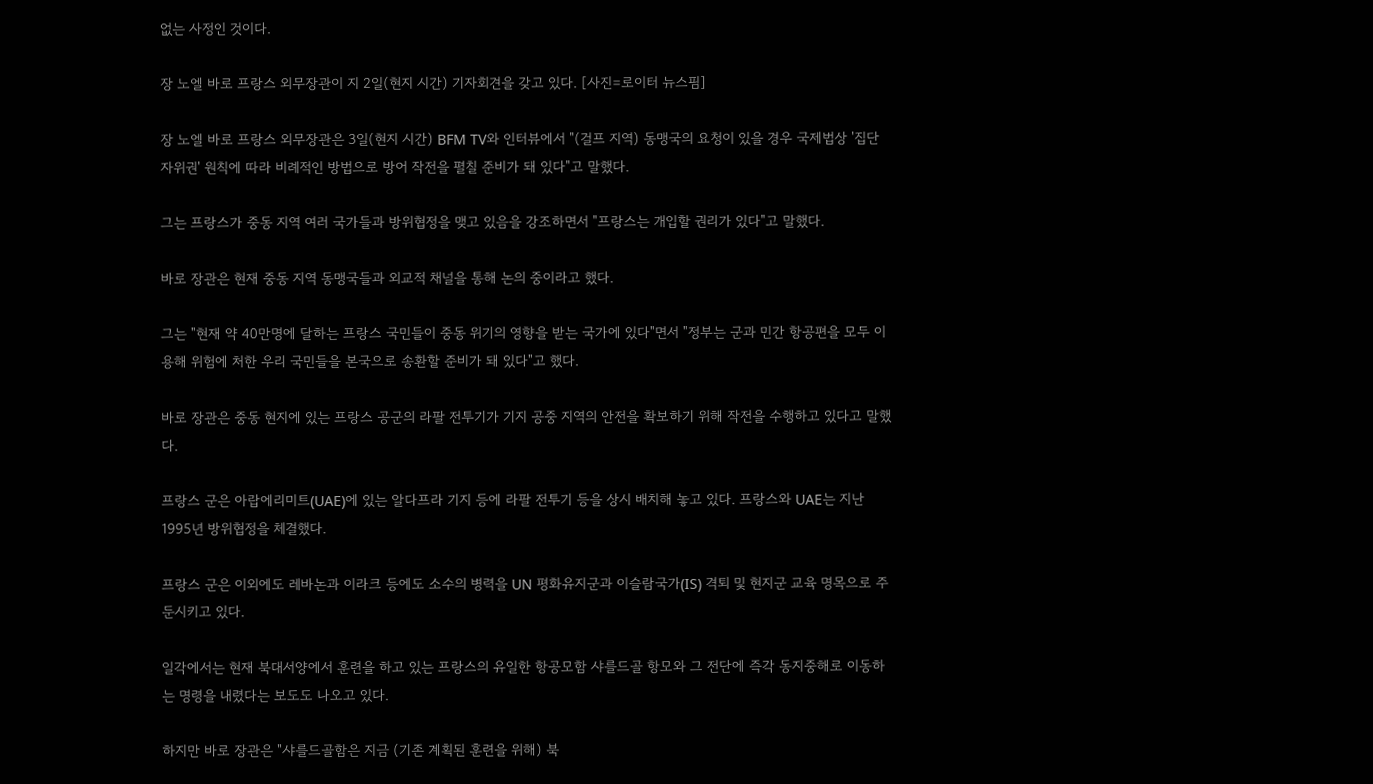없는 사정인 것이다.

장 노엘 바로 프랑스 외무장관이 지 2일(현지 시간) 기자회견을 갖고 있다. [사진=로이터 뉴스핌]

장 노엘 바로 프랑스 외무장관은 3일(현지 시간) BFM TV와 인터뷰에서 "(걸프 지역) 동맹국의 요청이 있을 경우 국제법상 '집단 자위권' 원칙에 따라 비례적인 방법으로 방어 작전을 펼칠 준비가 돼 있다"고 말했다.

그는 프랑스가 중동 지역 여러 국가들과 방위협정을 맺고 있음을 강조하면서 "프랑스는 개입할 권리가 있다"고 말했다.

바로 장관은 현재 중동 지역 동맹국들과 외교적 채널을 통해 논의 중이라고 했다.

그는 "현재 약 40만명에 달하는 프랑스 국민들이 중동 위기의 영향을 받는 국가에 있다"면서 "정부는 군과 민간 항공편을 모두 이용해 위험에 처한 우리 국민들을 본국으로 송환할 준비가 돼 있다"고 했다.

바로 장관은 중동 현지에 있는 프랑스 공군의 라팔 전투기가 기지 공중 지역의 안전을 확보하기 위해 작전을 수행하고 있다고 말했다.

프랑스 군은 아랍에리미트(UAE)에 있는 알다프라 기지 등에 라팔 전투기 등을 상시 배치해 놓고 있다. 프랑스와 UAE는 지난 1995년 방위협정을 체결했다.

프랑스 군은 이외에도 레바논과 이라크 등에도 소수의 병력을 UN 평화유지군과 이슬람국가(IS) 격퇴 및 현지군 교육 명목으로 주둔시키고 있다.

일각에서는 현재 북대서양에서 훈련을 하고 있는 프랑스의 유일한 항공모함 샤를드골 항모와 그 전단에 즉각 동지중해로 이동하는 명령을 내렸다는 보도도 나오고 있다.

하지만 바로 장관은 "샤를드골함은 지금 (기존 계획된 훈련을 위해) 북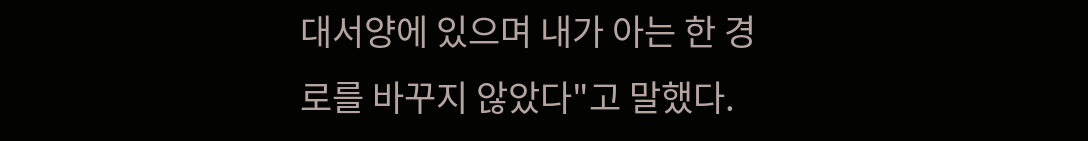대서양에 있으며 내가 아는 한 경로를 바꾸지 않았다"고 말했다.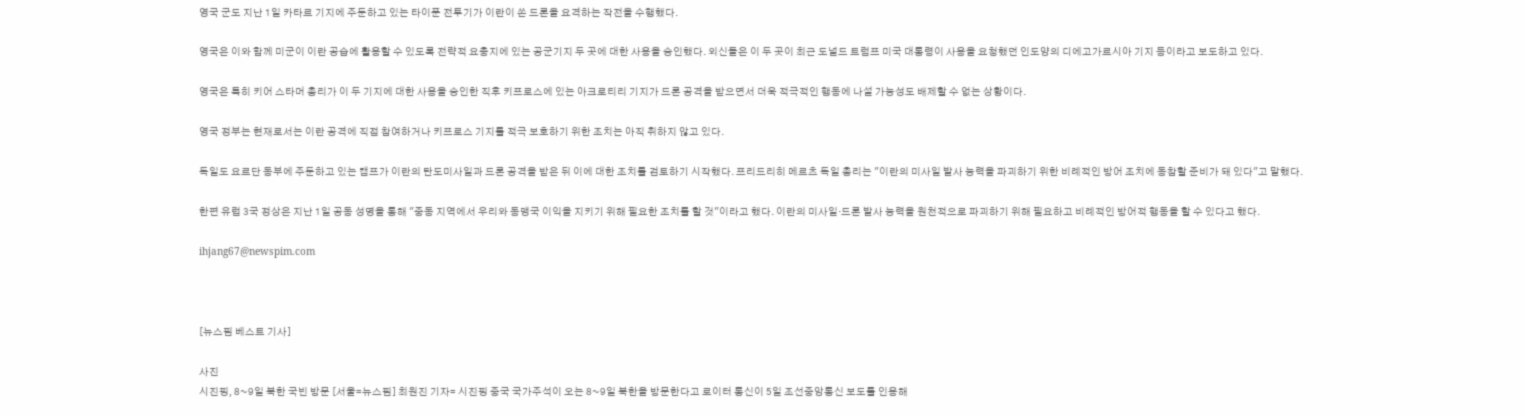영국 군도 지난 1일 카타르 기지에 주둔하고 있는 타이푼 전투기가 이란이 쏜 드론을 요격하는 작전을 수행했다.

영국은 이와 함께 미군이 이란 공습에 활용할 수 있도록 전략적 요충지에 있는 공군기지 두 곳에 대한 사용을 승인했다. 외신들은 이 두 곳이 최근 도널드 트럼프 미국 대통령이 사용을 요청했던 인도양의 디에고가르시아 기지 등이라고 보도하고 있다.

영국은 특히 키어 스타머 총리가 이 두 기지에 대한 사용을 승인한 직후 키프로스에 있는 아크로티리 기지가 드론 공격을 받으면서 더욱 적극적인 행동에 나설 가능성도 배제할 수 없는 상황이다.

영국 정부는 현재로서는 이란 공격에 직접 참여하거나 키프로스 기지를 적극 보호하기 위한 조치는 아직 취하지 않고 있다.

독일도 요르단 동부에 주둔하고 있는 캠프가 이란의 탄도미사일과 드론 공격을 받은 뒤 이에 대한 조치를 검토하기 시작했다. 프리드리히 메르츠 독일 총리는 "이란의 미사일 발사 능력을 파괴하기 위한 비례적인 방어 조치에 동참할 준비가 돼 있다"고 말했다.

한편 유럽 3국 정상은 지난 1일 공동 성명을 통해 "중동 지역에서 우리와 동맹국 이익을 지키기 위해 필요한 조치를 할 것"이라고 했다. 이란의 미사일·드론 발사 능력을 원천적으로 파괴하기 위해 필요하고 비례적인 방어적 행동을 할 수 있다고 했다.

ihjang67@newspim.com



[뉴스핌 베스트 기사]

사진
시진핑, 8~9일 북한 국빈 방문 [서울=뉴스핌] 최원진 기자= 시진핑 중국 국가주석이 오는 8~9일 북한을 방문한다고 로이터 통신이 5일 조선중앙통신 보도를 인용해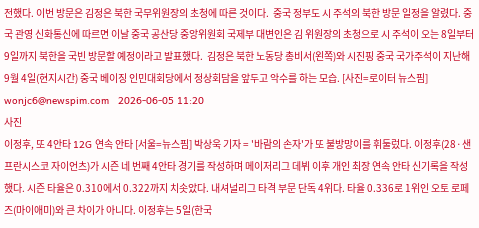전했다. 이번 방문은 김정은 북한 국무위원장의 초청에 따른 것이다.  중국 정부도 시 주석의 북한 방문 일정을 알렸다. 중국 관영 신화통신에 따르면 이날 중국 공산당 중앙위원회 국제부 대변인은 김 위원장의 초청으로 시 주석이 오는 8일부터 9일까지 북한을 국빈 방문할 예정이라고 발표했다.  김정은 북한 노동당 총비서(왼쪽)와 시진핑 중국 국가주석이 지난해 9월 4일(현지시간) 중국 베이징 인민대회당에서 정상회담을 앞두고 악수를 하는 모습. [사진=로이터 뉴스핌] wonjc6@newspim.com   2026-06-05 11:20
사진
이정후, 또 4안타 12G 연속 안타 [서울=뉴스핌] 박상욱 기자 = '바람의 손자'가 또 불방망이를 휘둘렀다. 이정후(28·샌프란시스코 자이언츠)가 시즌 네 번째 4안타 경기를 작성하며 메이저리그 데뷔 이후 개인 최장 연속 안타 신기록을 작성했다. 시즌 타율은 0.310에서 0.322까지 치솟았다. 내셔널리그 타격 부문 단독 4위다. 타율 0.336로 1위인 오토 로페즈(마이애미)와 큰 차이가 아니다. 이정후는 5일(한국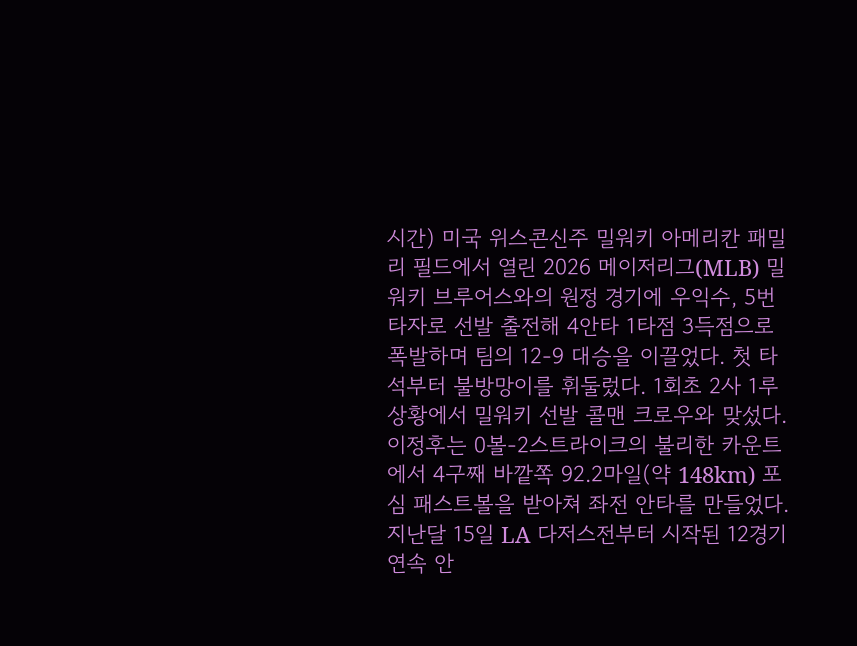시간) 미국 위스콘신주 밀워키 아메리칸 패밀리 필드에서 열린 2026 메이저리그(MLB) 밀워키 브루어스와의 원정 경기에 우익수, 5번 타자로 선발 출전해 4안타 1타점 3득점으로 폭발하며 팀의 12-9 대승을 이끌었다. 첫 타석부터 불방망이를 휘둘렀다. 1회초 2사 1루 상황에서 밀워키 선발 콜맨 크로우와 맞섰다. 이정후는 0볼-2스트라이크의 불리한 카운트에서 4구째 바깥쪽 92.2마일(약 148km) 포심 패스트볼을 받아쳐 좌전 안타를 만들었다. 지난달 15일 LA 다저스전부터 시작된 12경기 연속 안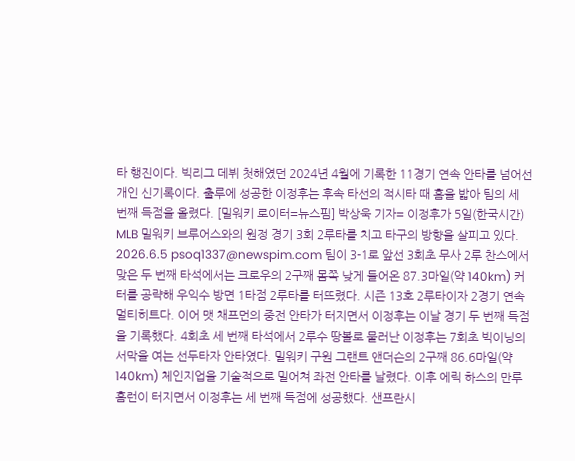타 행진이다. 빅리그 데뷔 첫해였던 2024년 4월에 기록한 11경기 연속 안타를 넘어선 개인 신기록이다. 출루에 성공한 이정후는 후속 타선의 적시타 때 홈을 밟아 팀의 세 번째 득점을 올렸다. [밀워키 로이터=뉴스핌] 박상욱 기자= 이정후가 5일(한국시간) MLB 밀워키 브루어스와의 원정 경기 3회 2루타를 치고 타구의 방향을 살피고 있다. 2026.6.5 psoq1337@newspim.com 팀이 3-1로 앞선 3회초 무사 2루 찬스에서 맞은 두 번째 타석에서는 크로우의 2구째 몸쪽 낮게 들어온 87.3마일(약 140km) 커터를 공략해 우익수 방면 1타점 2루타를 터뜨렸다. 시즌 13호 2루타이자 2경기 연속 멀티히트다. 이어 맷 채프먼의 중전 안타가 터지면서 이정후는 이날 경기 두 번째 득점을 기록했다. 4회초 세 번째 타석에서 2루수 땅볼로 물러난 이정후는 7회초 빅이닝의 서막을 여는 선두타자 안타였다. 밀워키 구원 그랜트 앤더슨의 2구째 86.6마일(약 140km) 체인지업을 기술적으로 밀어쳐 좌전 안타를 날렸다. 이후 에릭 하스의 만루홈런이 터지면서 이정후는 세 번째 득점에 성공했다. 샌프란시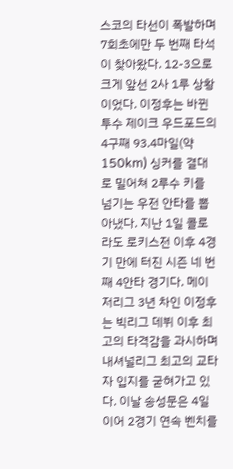스코의 타선이 폭발하며 7회초에만 두 번째 타석이 찾아왔다. 12-3으로 크게 앞선 2사 1루 상황이었다. 이정후는 바뀐 투수 제이크 우드포드의 4구째 93.4마일(약 150km) 싱커를 결대로 밀어쳐 2루수 키를 넘기는 우전 안타를 뽑아냈다. 지난 1일 콜로라도 로키스전 이후 4경기 만에 터진 시즌 네 번째 4안타 경기다. 메이저리그 3년 차인 이정후는 빅리그 데뷔 이후 최고의 타격감을 과시하며 내셔널리그 최고의 교타자 입지를 굳혀가고 있다. 이날 송성문은 4일 이어 2경기 연속 벤치를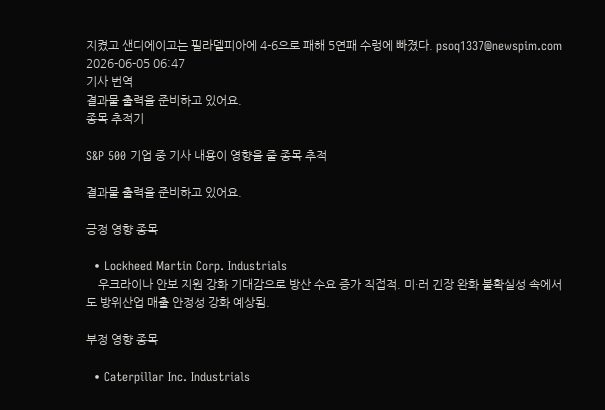지켰고 샌디에이고는 필라델피아에 4-6으로 패해 5연패 수렁에 빠졌다. psoq1337@newspim.com 2026-06-05 06:47
기사 번역
결과물 출력을 준비하고 있어요.
종목 추적기

S&P 500 기업 중 기사 내용이 영향을 줄 종목 추적

결과물 출력을 준비하고 있어요.

긍정 영향 종목

  • Lockheed Martin Corp. Industrials
    우크라이나 안보 지원 강화 기대감으로 방산 수요 증가 직접적. 미·러 긴장 완화 불확실성 속에서도 방위산업 매출 안정성 강화 예상됨.

부정 영향 종목

  • Caterpillar Inc. Industrials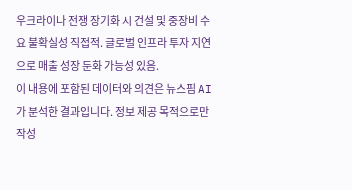우크라이나 전쟁 장기화 시 건설 및 중장비 수요 불확실성 직접적. 글로벌 인프라 투자 지연으로 매출 성장 둔화 가능성 있음.
이 내용에 포함된 데이터와 의견은 뉴스핌 AI가 분석한 결과입니다. 정보 제공 목적으로만 작성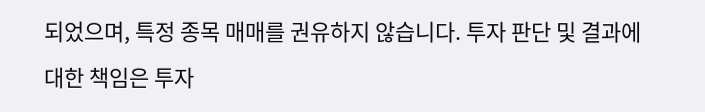되었으며, 특정 종목 매매를 권유하지 않습니다. 투자 판단 및 결과에 대한 책임은 투자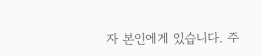자 본인에게 있습니다. 주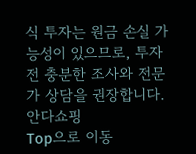식 투자는 원금 손실 가능성이 있으므로, 투자 전 충분한 조사와 전문가 상담을 권장합니다.
안다쇼핑
Top으로 이동